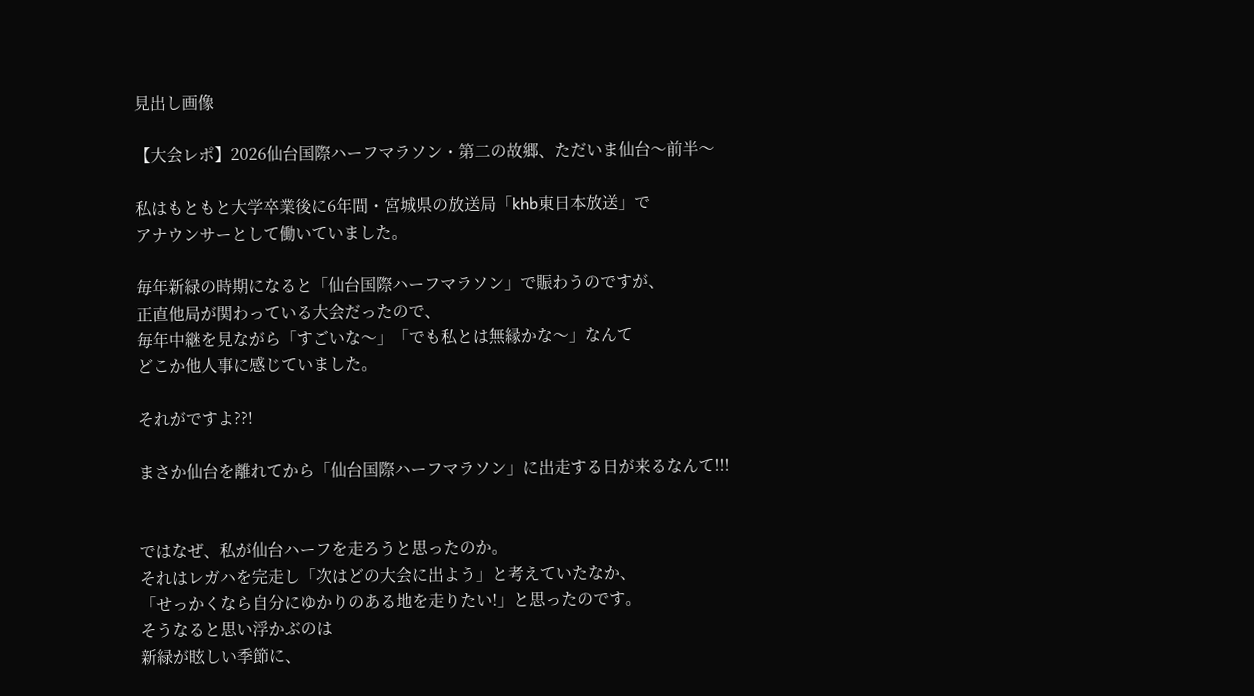見出し画像

【大会レポ】2026仙台国際ハーフマラソン・第二の故郷、ただいま仙台〜前半〜

私はもともと大学卒業後に6年間・宮城県の放送局「khb東日本放送」で
アナウンサーとして働いていました。

毎年新緑の時期になると「仙台国際ハーフマラソン」で賑わうのですが、
正直他局が関わっている大会だったので、
毎年中継を見ながら「すごいな〜」「でも私とは無縁かな〜」なんて
どこか他人事に感じていました。

それがですよ??!

まさか仙台を離れてから「仙台国際ハーフマラソン」に出走する日が来るなんて!!!


ではなぜ、私が仙台ハーフを走ろうと思ったのか。
それはレガハを完走し「次はどの大会に出よう」と考えていたなか、
「せっかくなら自分にゆかりのある地を走りたい!」と思ったのです。
そうなると思い浮かぶのは
新緑が眩しい季節に、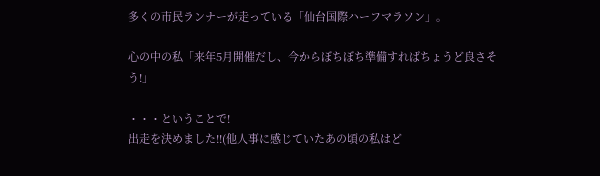多くの市民ランナーが走っている「仙台国際ハーフマラソン」。

心の中の私「来年5月開催だし、今からぼちぼち準備すればちょうど良さそう!」

・・・ということで!
出走を決めました!!(他人事に感じていたあの頃の私はど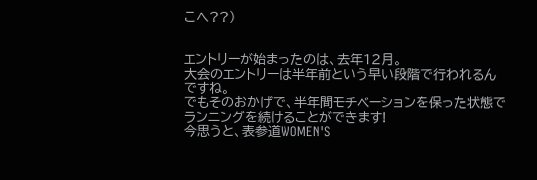こへ??)


エントリーが始まったのは、去年12月。
大会のエントリーは半年前という早い段階で行われるんですね。
でもそのおかげで、半年間モチベーションを保った状態でランニングを続けることができます!
今思うと、表参道WOMEN'S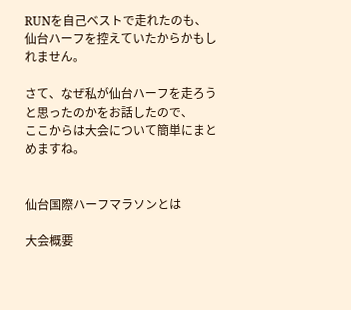RUNを自己ベストで走れたのも、仙台ハーフを控えていたからかもしれません。

さて、なぜ私が仙台ハーフを走ろうと思ったのかをお話したので、
ここからは大会について簡単にまとめますね。


仙台国際ハーフマラソンとは

大会概要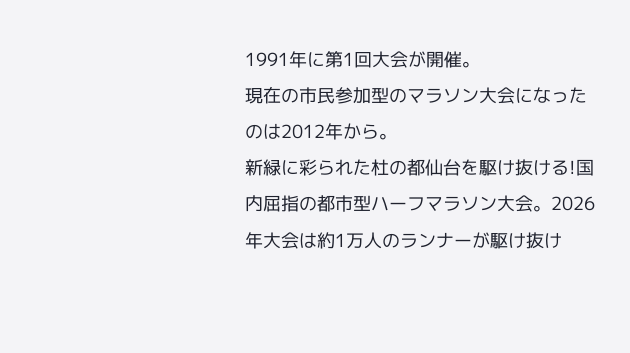1991年に第1回大会が開催。
現在の市民参加型のマラソン大会になったのは2012年から。
新緑に彩られた杜の都仙台を駆け抜ける!国内屈指の都市型ハーフマラソン大会。2026年大会は約1万人のランナーが駆け抜け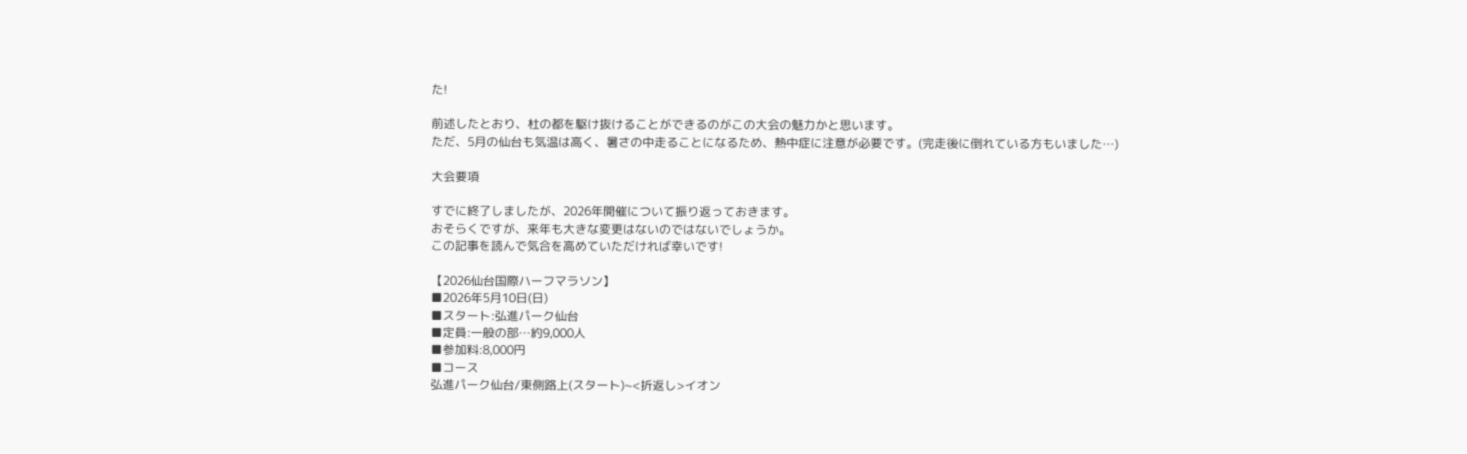た!

前述したとおり、杜の都を駆け抜けることができるのがこの大会の魅力かと思います。
ただ、5月の仙台も気温は高く、暑さの中走ることになるため、熱中症に注意が必要です。(完走後に倒れている方もいました…)

大会要項

すでに終了しましたが、2026年開催について振り返っておきます。
おそらくですが、来年も大きな変更はないのではないでしょうか。
この記事を読んで気合を高めていただければ幸いです!

【2026仙台国際ハーフマラソン】
■2026年5月10日(日)
■スタート:弘進パーク仙台
■定員:一般の部…約9,000人
■参加料:8,000円
■コース
弘進パーク仙台/東側路上(スタート)~<折返し>イオン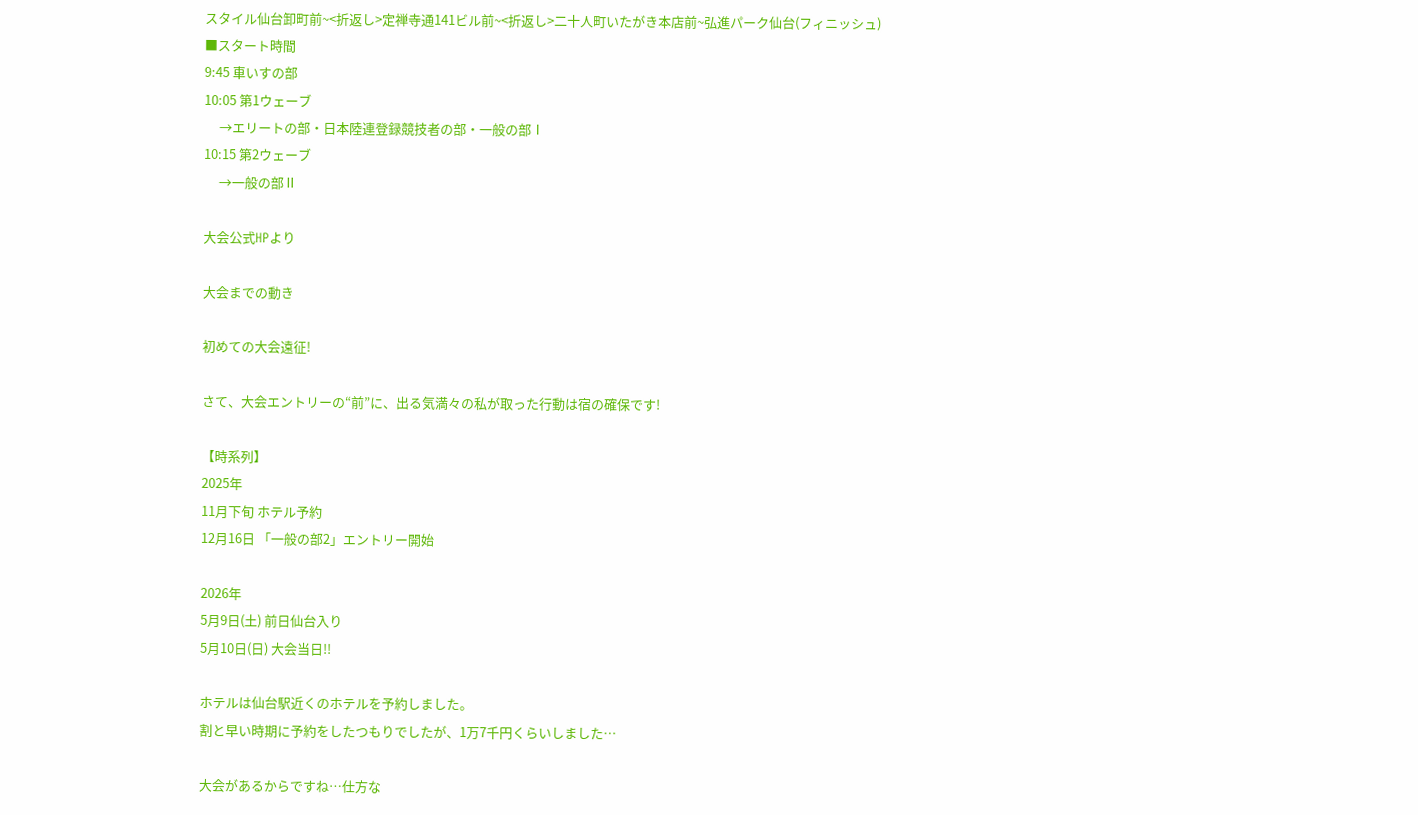スタイル仙台卸町前~<折返し>定禅寺通141ビル前~<折返し>二十人町いたがき本店前~弘進パーク仙台(フィニッシュ)
■スタート時間
9:45 車いすの部
10:05 第1ウェーブ
     →エリートの部・日本陸連登録競技者の部・一般の部Ⅰ
10:15 第2ウェーブ
     →一般の部Ⅱ

大会公式HPより

大会までの動き

初めての大会遠征!

さて、大会エントリーの“前”に、出る気満々の私が取った行動は宿の確保です!

【時系列】
2025年
11月下旬 ホテル予約
12月16日 「一般の部2」エントリー開始

2026年
5月9日(土) 前日仙台入り
5月10日(日) 大会当日!!

ホテルは仙台駅近くのホテルを予約しました。
割と早い時期に予約をしたつもりでしたが、1万7千円くらいしました…

大会があるからですね…仕方な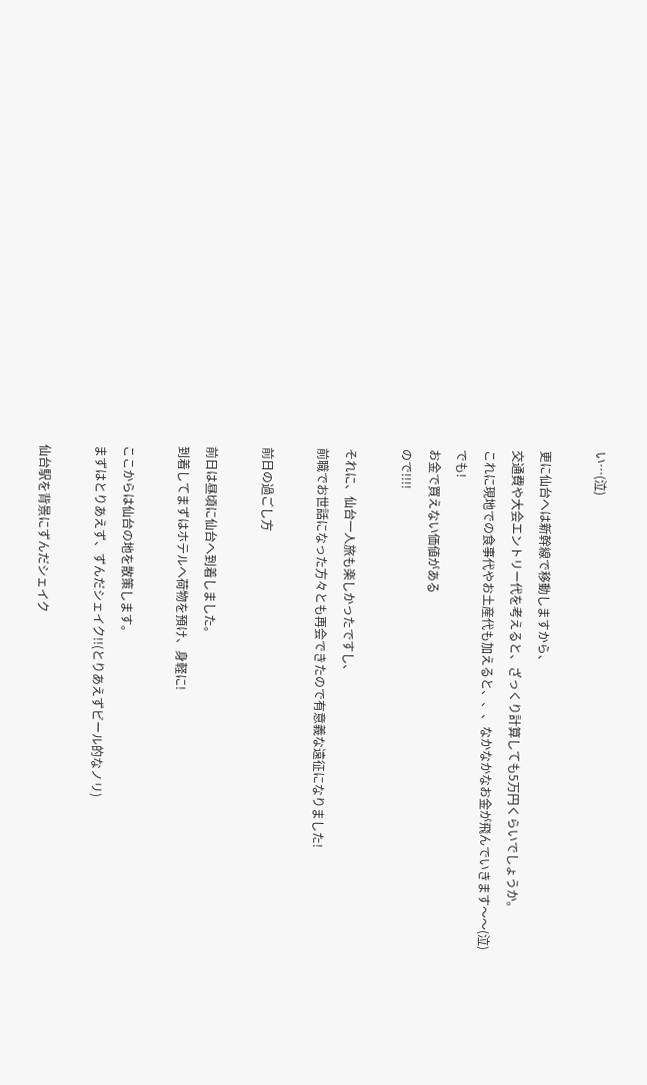い…(泣)

更に仙台へは新幹線で移動しますから、
交通費や大会エントリー代を考えると、ざっくり計算しても5万円くらいでしょうか。
これに現地での食事代やお土産代も加えると、、、なかなかなお金が飛んでいきます〜〜(泣)
でも!
お金で買えない価値がある
ので!!!!

それに、仙台一人旅も楽しかったですし、
前職でお世話になった方々とも再会できたので有意義な遠征になりました!

前日の過ごし方

前日は昼頃に仙台へ到着しました。
到着してまずはホテルへ荷物を預け、身軽に!

ここからは仙台の地を散策します。
まずはとりあえず、ずんだシェイク!!(とりあえずビール的なノリ)

仙台駅を背景にずんだシェイク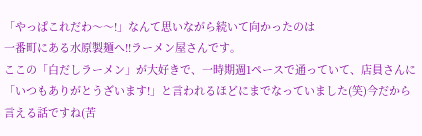「やっぱこれだわ〜〜!」なんて思いながら続いて向かったのは
一番町にある水原製麺へ!!ラーメン屋さんです。
ここの「白だしラーメン」が大好きで、一時期週1ペースで通っていて、店員さんに「いつもありがとうざいます!」と言われるほどにまでなっていました(笑)今だから言える話ですね(苦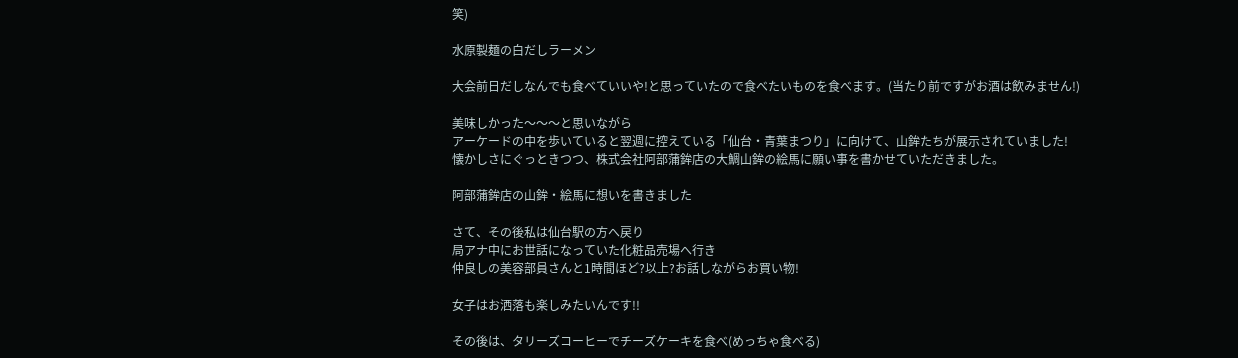笑)

水原製麺の白だしラーメン

大会前日だしなんでも食べていいや!と思っていたので食べたいものを食べます。(当たり前ですがお酒は飲みません!)

美味しかった〜〜〜と思いながら
アーケードの中を歩いていると翌週に控えている「仙台・青葉まつり」に向けて、山鉾たちが展示されていました!
懐かしさにぐっときつつ、株式会社阿部蒲鉾店の大鯛山鉾の絵馬に願い事を書かせていただきました。

阿部蒲鉾店の山鉾・絵馬に想いを書きました

さて、その後私は仙台駅の方へ戻り
局アナ中にお世話になっていた化粧品売場へ行き
仲良しの美容部員さんと1時間ほど?以上?お話しながらお買い物!

女子はお洒落も楽しみたいんです!!

その後は、タリーズコーヒーでチーズケーキを食べ(めっちゃ食べる)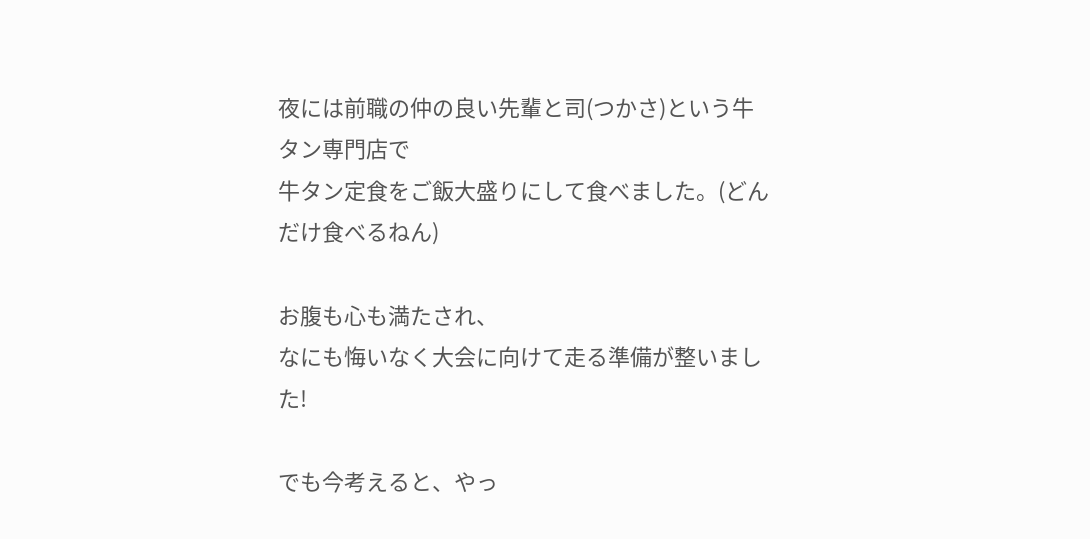夜には前職の仲の良い先輩と司(つかさ)という牛タン専門店で
牛タン定食をご飯大盛りにして食べました。(どんだけ食べるねん)

お腹も心も満たされ、
なにも悔いなく大会に向けて走る準備が整いました!

でも今考えると、やっ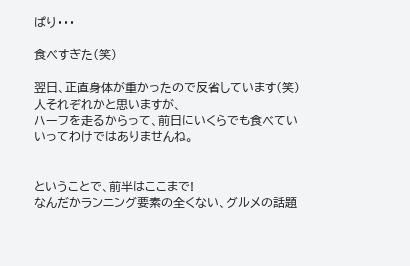ぱり・・・

食べすぎた(笑)

翌日、正直身体が重かったので反省しています(笑)
人それぞれかと思いますが、
ハーフを走るからって、前日にいくらでも食べていいってわけではありませんね。


ということで、前半はここまで!
なんだかランニング要素の全くない、グルメの話題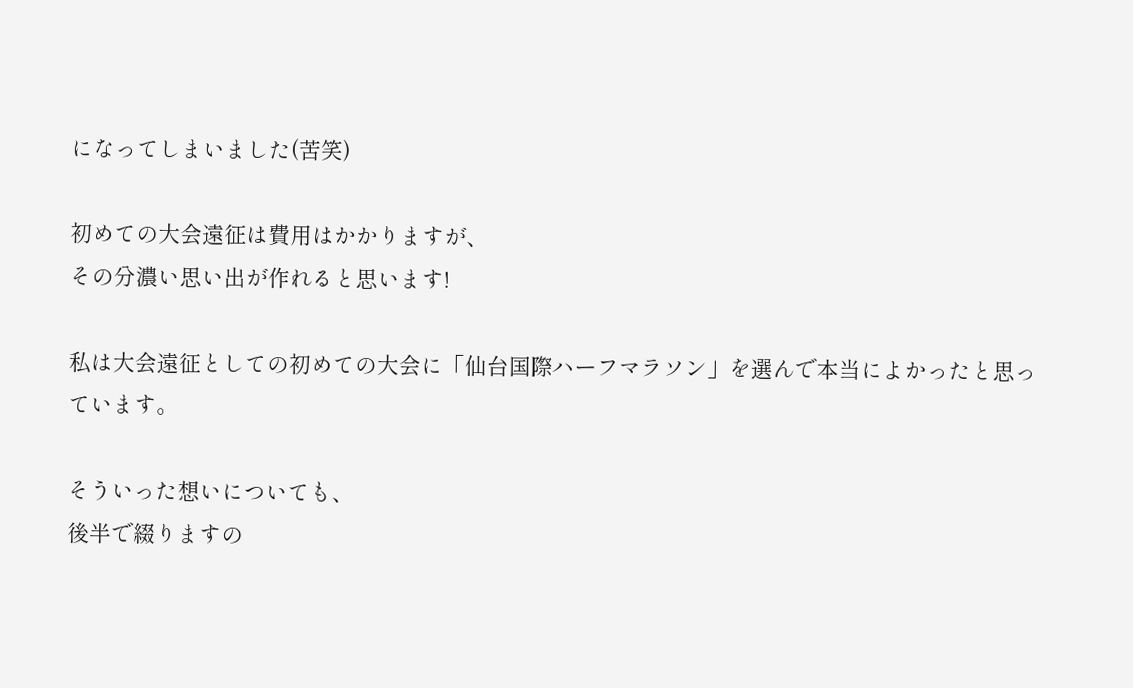になってしまいました(苦笑)

初めての大会遠征は費用はかかりますが、
その分濃い思い出が作れると思います!

私は大会遠征としての初めての大会に「仙台国際ハーフマラソン」を選んで本当によかったと思っています。

そういった想いについても、
後半で綴りますの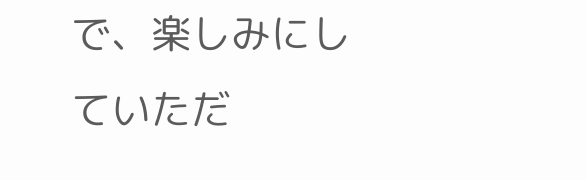で、楽しみにしていただ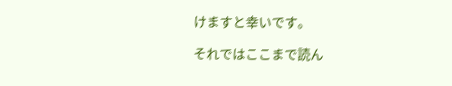けますと幸いです。

それではここまで読ん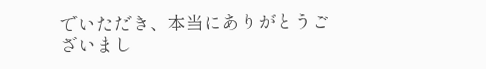でいただき、本当にありがとうございまし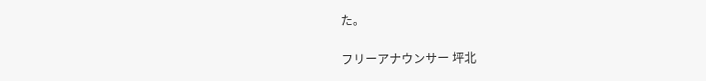た。

フリーアナウンサー 坪北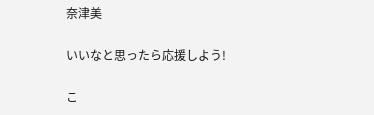奈津美

いいなと思ったら応援しよう!

こ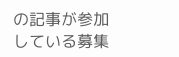の記事が参加している募集